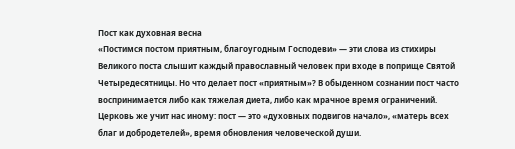Пост как духовная весна
«Постимся постом приятным, благоугодным Господеви» — эти слова из стихиры Великого поста слышит каждый православный человек при входе в поприще Святой Четыредесятницы. Но что делает пост «приятным»? В обыденном сознании пост часто воспринимается либо как тяжелая диета, либо как мрачное время ограничений. Церковь же учит нас иному: пост — это «духовных подвигов начало», «матерь всех благ и добродетелей», время обновления человеческой души.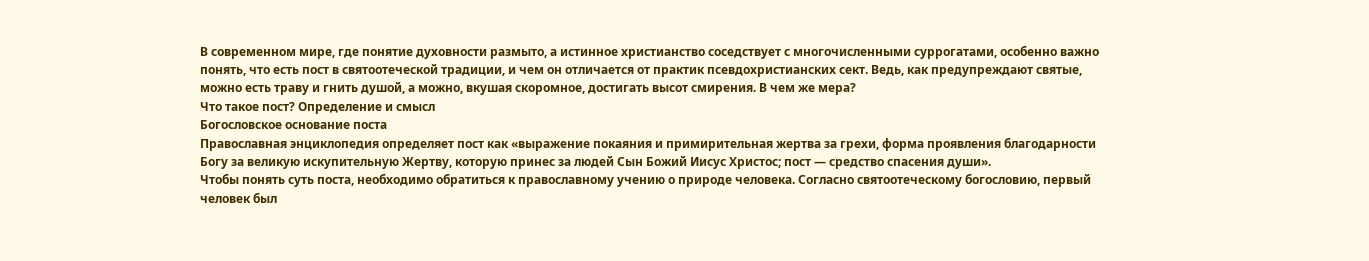В современном мире, где понятие духовности размыто, а истинное христианство соседствует с многочисленными суррогатами, особенно важно понять, что есть пост в святоотеческой традиции, и чем он отличается от практик псевдохристианских сект. Ведь, как предупреждают святые, можно есть траву и гнить душой, а можно, вкушая скоромное, достигать высот смирения. В чем же мера?
Что такое пост? Определение и смысл
Богословское основание поста
Православная энциклопедия определяет пост как «выражение покаяния и примирительная жертва за грехи, форма проявления благодарности Богу за великую искупительную Жертву, которую принес за людей Сын Божий Иисус Христос; пост — средство спасения души».
Чтобы понять суть поста, необходимо обратиться к православному учению о природе человека. Согласно святоотеческому богословию, первый человек был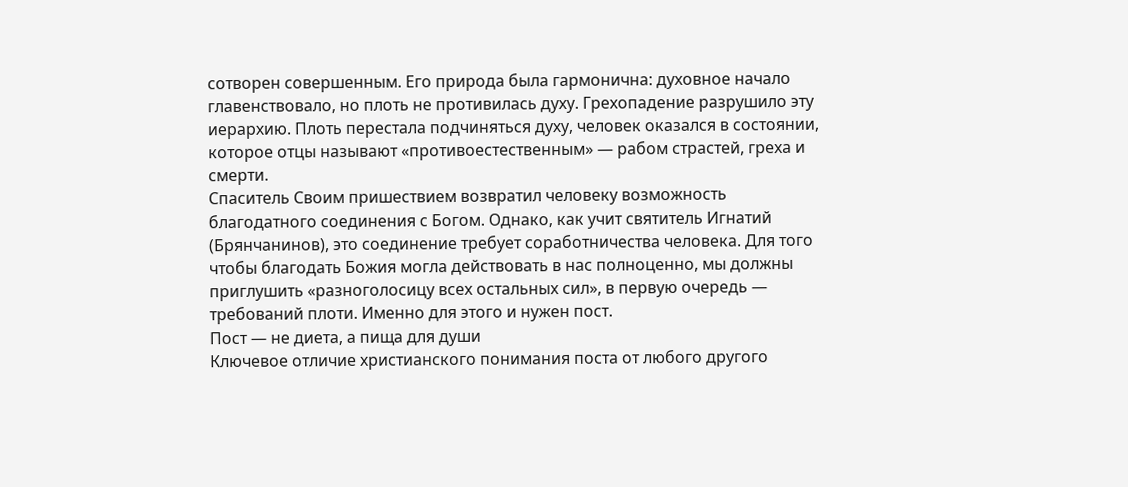сотворен совершенным. Его природа была гармонична: духовное начало главенствовало, но плоть не противилась духу. Грехопадение разрушило эту иерархию. Плоть перестала подчиняться духу, человек оказался в состоянии, которое отцы называют «противоестественным» — рабом страстей, греха и смерти.
Спаситель Своим пришествием возвратил человеку возможность благодатного соединения с Богом. Однако, как учит святитель Игнатий (Брянчанинов), это соединение требует соработничества человека. Для того чтобы благодать Божия могла действовать в нас полноценно, мы должны приглушить «разноголосицу всех остальных сил», в первую очередь — требований плоти. Именно для этого и нужен пост.
Пост — не диета, а пища для души
Ключевое отличие христианского понимания поста от любого другого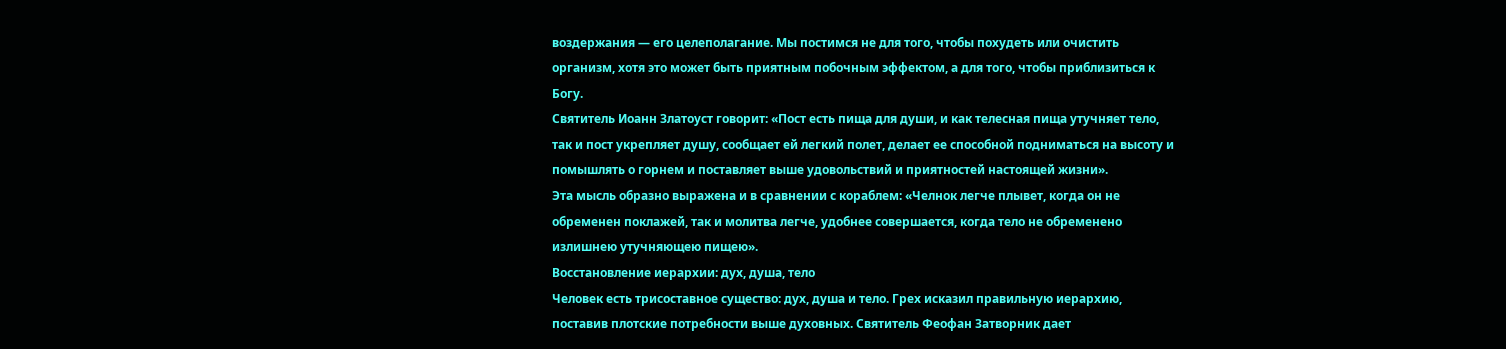воздержания — его целеполагание. Мы постимся не для того, чтобы похудеть или очистить организм, хотя это может быть приятным побочным эффектом, а для того, чтобы приблизиться к Богу.
Святитель Иоанн Златоуст говорит: «Пост есть пища для души, и как телесная пища утучняет тело, так и пост укрепляет душу, сообщает ей легкий полет, делает ее способной подниматься на высоту и помышлять о горнем и поставляет выше удовольствий и приятностей настоящей жизни».
Эта мысль образно выражена и в сравнении с кораблем: «Челнок легче плывет, когда он не обременен поклажей, так и молитва легче, удобнее совершается, когда тело не обременено излишнею утучняющею пищею».
Восстановление иерархии: дух, душа, тело
Человек есть трисоставное существо: дух, душа и тело. Грех исказил правильную иерархию, поставив плотские потребности выше духовных. Святитель Феофан Затворник дает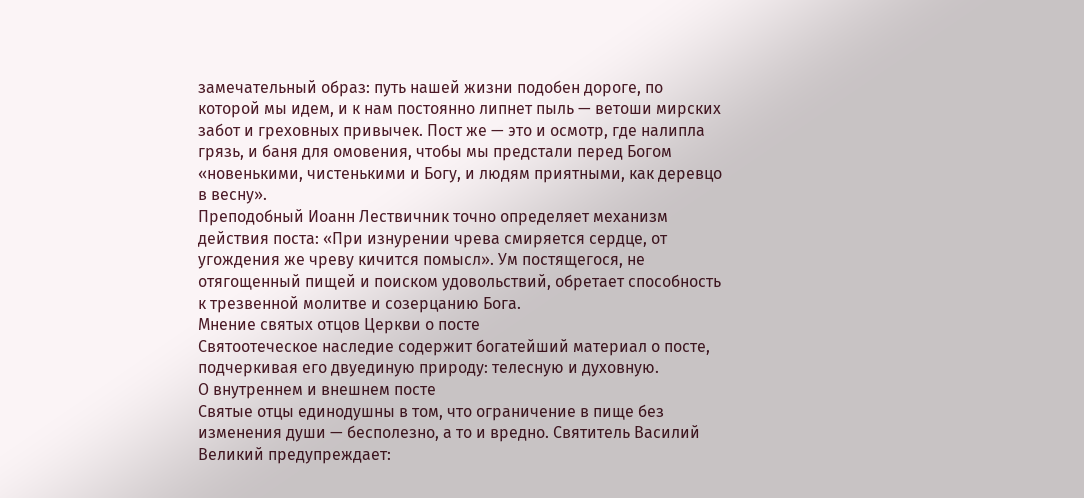замечательный образ: путь нашей жизни подобен дороге, по которой мы идем, и к нам постоянно липнет пыль — ветоши мирских забот и греховных привычек. Пост же — это и осмотр, где налипла грязь, и баня для омовения, чтобы мы предстали перед Богом «новенькими, чистенькими и Богу, и людям приятными, как деревцо в весну».
Преподобный Иоанн Лествичник точно определяет механизм действия поста: «При изнурении чрева смиряется сердце, от угождения же чреву кичится помысл». Ум постящегося, не отягощенный пищей и поиском удовольствий, обретает способность к трезвенной молитве и созерцанию Бога.
Мнение святых отцов Церкви о посте
Святоотеческое наследие содержит богатейший материал о посте, подчеркивая его двуединую природу: телесную и духовную.
О внутреннем и внешнем посте
Святые отцы единодушны в том, что ограничение в пище без изменения души — бесполезно, а то и вредно. Святитель Василий Великий предупреждает: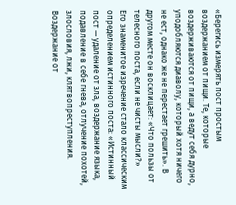«Берегись измерять пост простым воздержанием от пищи. Те, которые воздерживаются от пищи, а ведут себя дурно, уподобляются диаволу, который хотя ничего не ест, однако же не перестает грешить». В другом месте он восклицает: «Что пользы от телесного поста, если не чисты мысли?»
Его знаменитое изречение стало классическим определением истинного поста: «Истинный пост — удаление от зла, воздержание языка, подавление в себе гнева, отлучение похотей, злословия, лжи, клятвопреступления. Воздержание от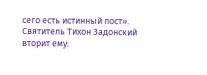сего есть истинный пост».
Святитель Тихон Задонский вторит ему: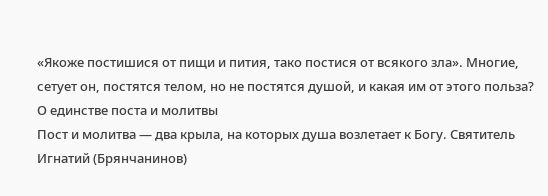«Якоже постишися от пищи и пития, тако постися от всякого зла». Многие, сетует он, постятся телом, но не постятся душой, и какая им от этого польза?
О единстве поста и молитвы
Пост и молитва — два крыла, на которых душа возлетает к Богу. Святитель Игнатий (Брянчанинов)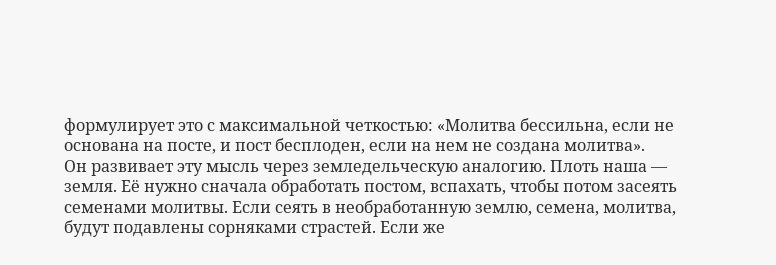формулирует это с максимальной четкостью: «Молитва бессильна, если не основана на посте, и пост бесплоден, если на нем не создана молитва».
Он развивает эту мысль через земледельческую аналогию. Плоть наша — земля. Её нужно сначала обработать постом, вспахать, чтобы потом засеять семенами молитвы. Если сеять в необработанную землю, семена, молитва, будут подавлены сорняками страстей. Если же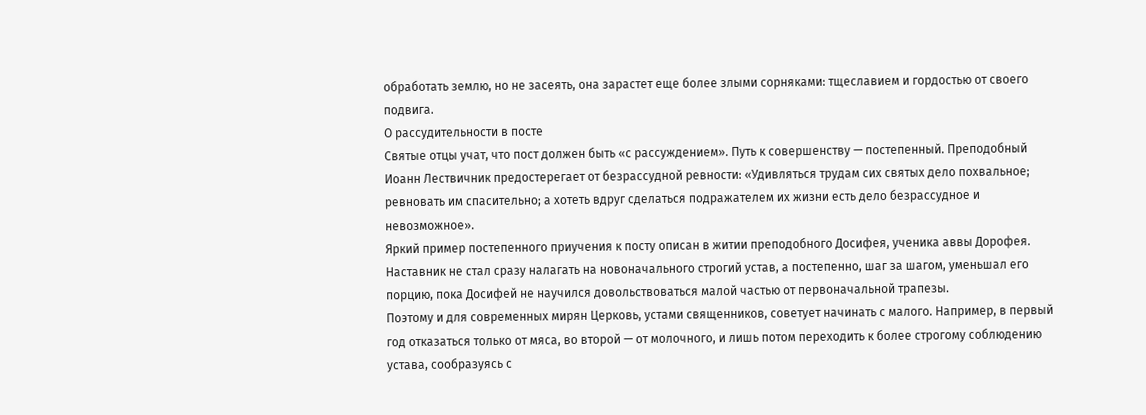обработать землю, но не засеять, она зарастет еще более злыми сорняками: тщеславием и гордостью от своего подвига.
О рассудительности в посте
Святые отцы учат, что пост должен быть «с рассуждением». Путь к совершенству — постепенный. Преподобный Иоанн Лествичник предостерегает от безрассудной ревности: «Удивляться трудам сих святых дело похвальное; ревновать им спасительно; а хотеть вдруг сделаться подражателем их жизни есть дело безрассудное и невозможное».
Яркий пример постепенного приучения к посту описан в житии преподобного Досифея, ученика аввы Дорофея. Наставник не стал сразу налагать на новоначального строгий устав, а постепенно, шаг за шагом, уменьшал его порцию, пока Досифей не научился довольствоваться малой частью от первоначальной трапезы.
Поэтому и для современных мирян Церковь, устами священников, советует начинать с малого. Например, в первый год отказаться только от мяса, во второй — от молочного, и лишь потом переходить к более строгому соблюдению устава, сообразуясь с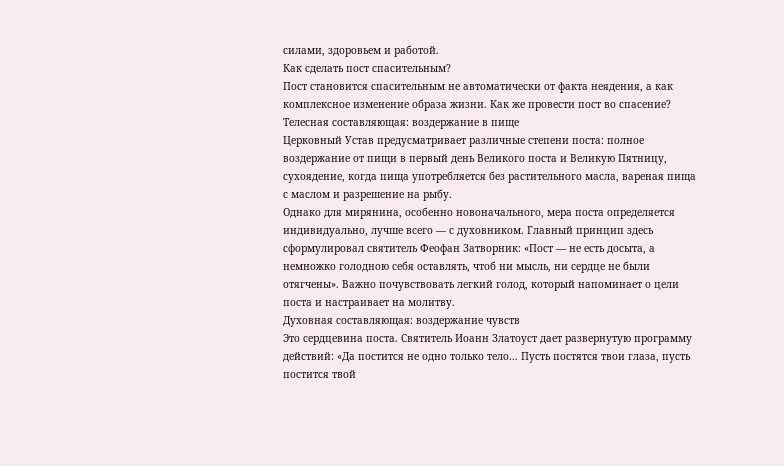силами, здоровьем и работой.
Как сделать пост спасительным?
Пост становится спасительным не автоматически от факта неядения, а как комплексное изменение образа жизни. Как же провести пост во спасение?
Телесная составляющая: воздержание в пище
Церковный Устав предусматривает различные степени поста: полное воздержание от пищи в первый день Великого поста и Великую Пятницу, сухоядение, когда пища употребляется без растительного масла, вареная пища с маслом и разрешение на рыбу.
Однако для мирянина, особенно новоначального, мера поста определяется индивидуально, лучше всего — с духовником. Главный принцип здесь сформулировал святитель Феофан Затворник: «Пост — не есть досыта, а немножко голодною себя оставлять, чтоб ни мысль, ни сердце не были отягчены». Важно почувствовать легкий голод, который напоминает о цели поста и настраивает на молитву.
Духовная составляющая: воздержание чувств
Это сердцевина поста. Святитель Иоанн Златоуст дает развернутую программу действий: «Да постится не одно только тело… Пусть постятся твои глаза, пусть постится твой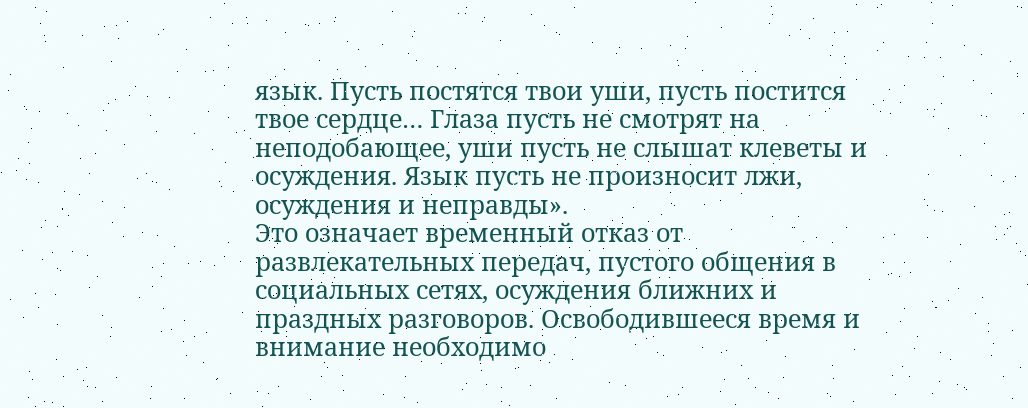язык. Пусть постятся твои уши, пусть постится твое сердце… Глаза пусть не смотрят на неподобающее, уши пусть не слышат клеветы и осуждения. Язык пусть не произносит лжи, осуждения и неправды».
Это означает временный отказ от развлекательных передач, пустого общения в социальных сетях, осуждения ближних и праздных разговоров. Освободившееся время и внимание необходимо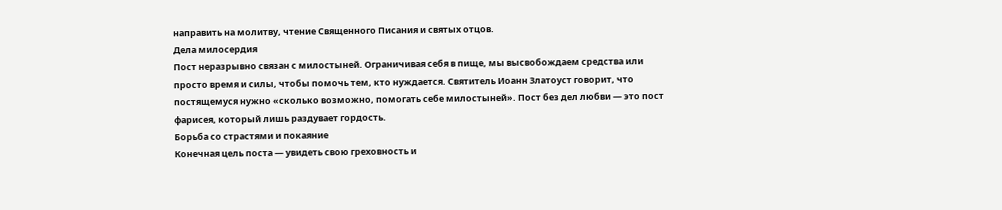направить на молитву, чтение Священного Писания и святых отцов.
Дела милосердия
Пост неразрывно связан с милостыней. Ограничивая себя в пище, мы высвобождаем средства или просто время и силы, чтобы помочь тем, кто нуждается. Святитель Иоанн Златоуст говорит, что постящемуся нужно «сколько возможно, помогать себе милостыней». Пост без дел любви — это пост фарисея, который лишь раздувает гордость.
Борьба со страстями и покаяние
Конечная цель поста — увидеть свою греховность и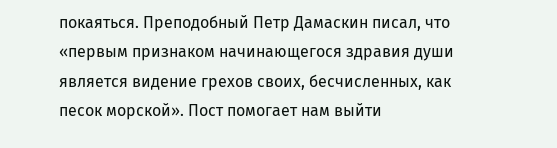покаяться. Преподобный Петр Дамаскин писал, что «первым признаком начинающегося здравия души является видение грехов своих, бесчисленных, как песок морской». Пост помогает нам выйти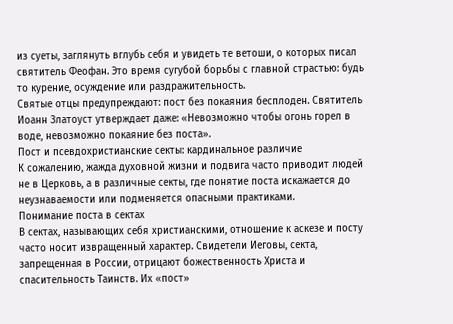из суеты, заглянуть вглубь себя и увидеть те ветоши, о которых писал святитель Феофан. Это время сугубой борьбы с главной страстью: будь то курение, осуждение или раздражительность.
Святые отцы предупреждают: пост без покаяния бесплоден. Святитель Иоанн Златоуст утверждает даже: «Невозможно чтобы огонь горел в воде, невозможно покаяние без поста».
Пост и псевдохристианские секты: кардинальное различие
К сожалению, жажда духовной жизни и подвига часто приводит людей не в Церковь, а в различные секты, где понятие поста искажается до неузнаваемости или подменяется опасными практиками.
Понимание поста в сектах
В сектах, называющих себя христианскими, отношение к аскезе и посту часто носит извращенный характер. Свидетели Иеговы, секта, запрещенная в России, отрицают божественность Христа и спасительность Таинств. Их «пост»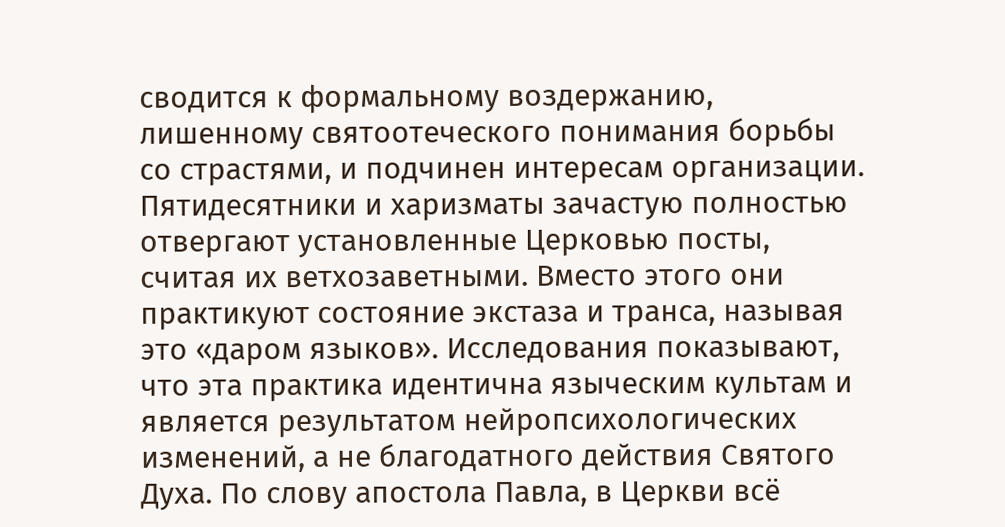сводится к формальному воздержанию, лишенному святоотеческого понимания борьбы со страстями, и подчинен интересам организации.
Пятидесятники и харизматы зачастую полностью отвергают установленные Церковью посты, считая их ветхозаветными. Вместо этого они практикуют состояние экстаза и транса, называя это «даром языков». Исследования показывают, что эта практика идентична языческим культам и является результатом нейропсихологических изменений, а не благодатного действия Святого Духа. По слову апостола Павла, в Церкви всё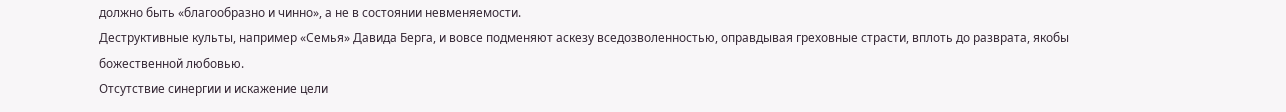должно быть «благообразно и чинно», а не в состоянии невменяемости.
Деструктивные культы, например «Семья» Давида Берга, и вовсе подменяют аскезу вседозволенностью, оправдывая греховные страсти, вплоть до разврата, якобы божественной любовью.
Отсутствие синергии и искажение цели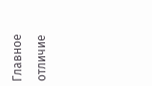Главное отличие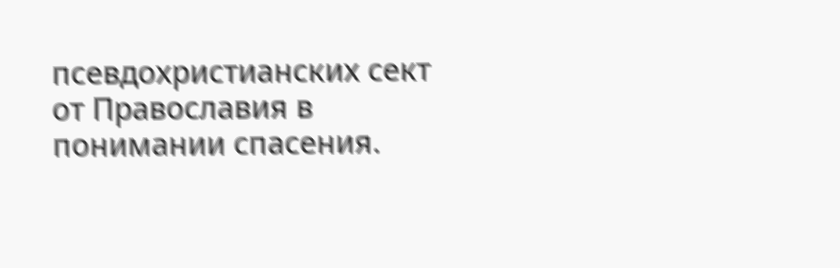псевдохристианских сект от Православия в понимании спасения.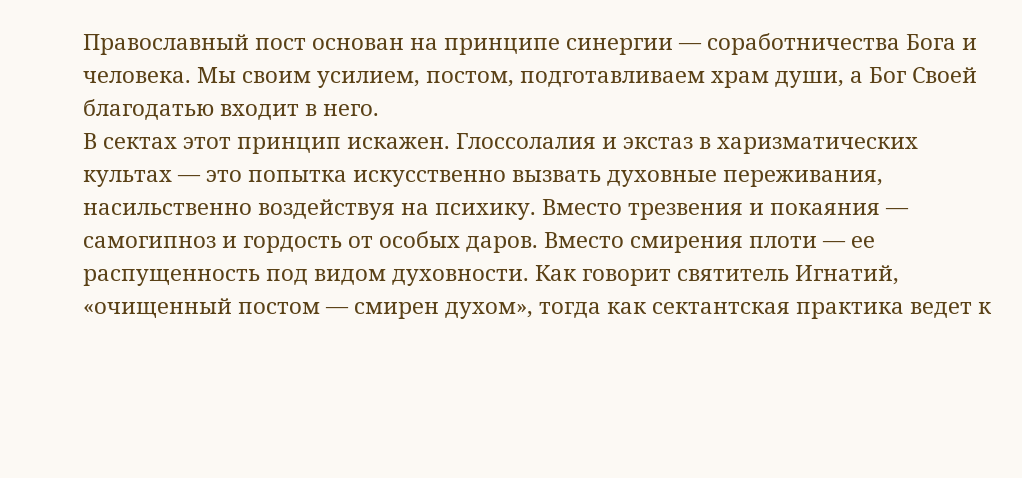Православный пост основан на принципе синергии — соработничества Бога и человека. Мы своим усилием, постом, подготавливаем храм души, а Бог Своей благодатью входит в него.
В сектах этот принцип искажен. Глоссолалия и экстаз в харизматических культах — это попытка искусственно вызвать духовные переживания, насильственно воздействуя на психику. Вместо трезвения и покаяния — самогипноз и гордость от особых даров. Вместо смирения плоти — ее распущенность под видом духовности. Как говорит святитель Игнатий, «очищенный постом — смирен духом», тогда как сектантская практика ведет к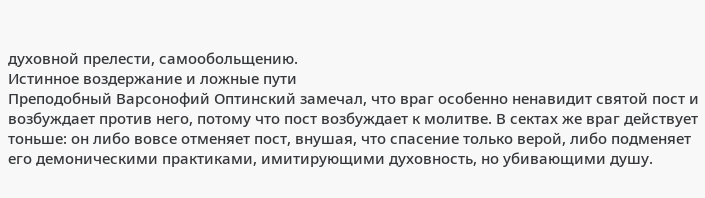духовной прелести, самообольщению.
Истинное воздержание и ложные пути
Преподобный Варсонофий Оптинский замечал, что враг особенно ненавидит святой пост и возбуждает против него, потому что пост возбуждает к молитве. В сектах же враг действует тоньше: он либо вовсе отменяет пост, внушая, что спасение только верой, либо подменяет его демоническими практиками, имитирующими духовность, но убивающими душу.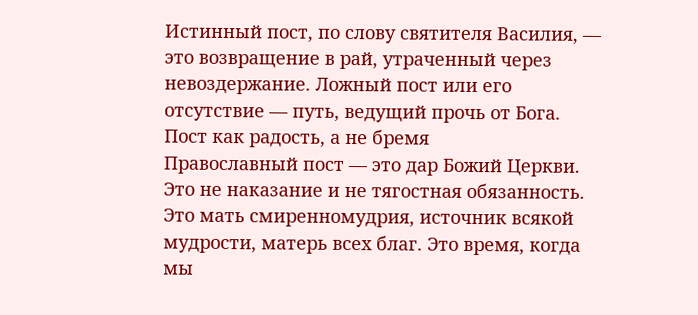Истинный пост, по слову святителя Василия, — это возвращение в рай, утраченный через невоздержание. Ложный пост или его отсутствие — путь, ведущий прочь от Бога.
Пост как радость, а не бремя
Православный пост — это дар Божий Церкви. Это не наказание и не тягостная обязанность. Это мать смиренномудрия, источник всякой мудрости, матерь всех благ. Это время, когда мы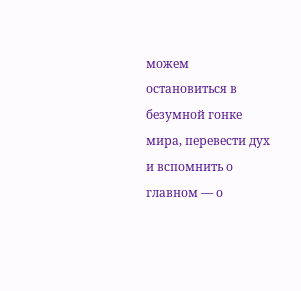можем остановиться в безумной гонке мира, перевести дух и вспомнить о главном — о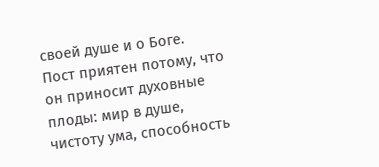своей душе и о Боге.
Пост приятен потому, что он приносит духовные плоды: мир в душе, чистоту ума, способность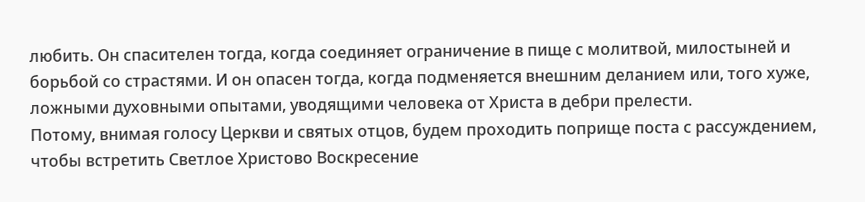любить. Он спасителен тогда, когда соединяет ограничение в пище с молитвой, милостыней и борьбой со страстями. И он опасен тогда, когда подменяется внешним деланием или, того хуже, ложными духовными опытами, уводящими человека от Христа в дебри прелести.
Потому, внимая голосу Церкви и святых отцов, будем проходить поприще поста с рассуждением, чтобы встретить Светлое Христово Воскресение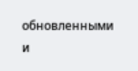обновленными и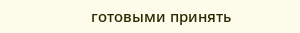готовыми принять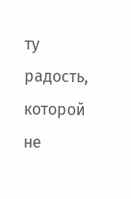ту радость, которой не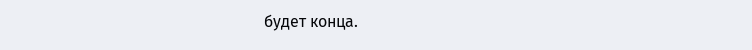будет конца.